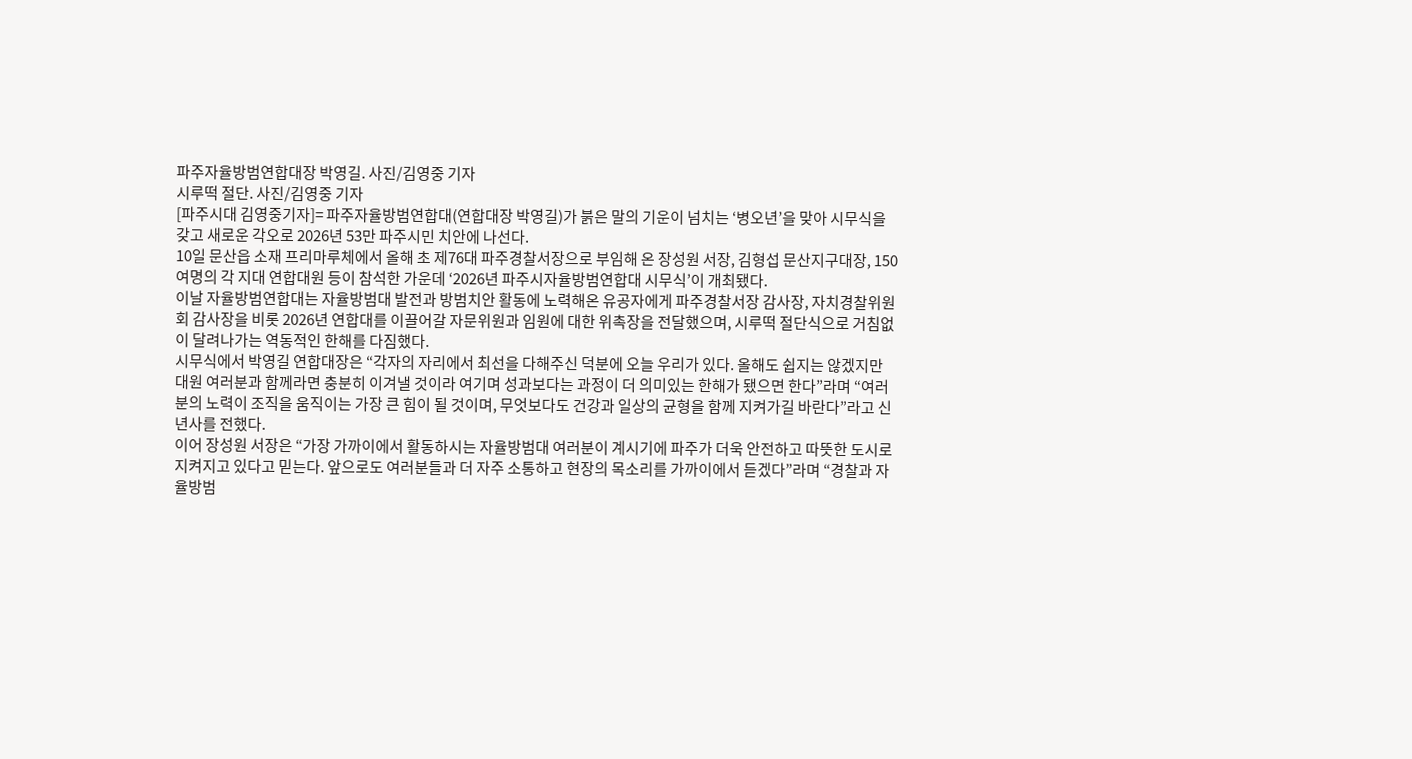파주자율방범연합대장 박영길. 사진/김영중 기자
시루떡 절단. 사진/김영중 기자
[파주시대 김영중기자]= 파주자율방범연합대(연합대장 박영길)가 붉은 말의 기운이 넘치는 ‘병오년’을 맞아 시무식을 갖고 새로운 각오로 2026년 53만 파주시민 치안에 나선다.
10일 문산읍 소재 프리마루체에서 올해 초 제76대 파주경찰서장으로 부임해 온 장성원 서장, 김형섭 문산지구대장, 150여명의 각 지대 연합대원 등이 참석한 가운데 ‘2026년 파주시자율방범연합대 시무식’이 개최됐다.
이날 자율방범연합대는 자율방범대 발전과 방범치안 활동에 노력해온 유공자에게 파주경찰서장 감사장, 자치경찰위원회 감사장을 비롯 2026년 연합대를 이끌어갈 자문위원과 임원에 대한 위촉장을 전달했으며, 시루떡 절단식으로 거침없이 달려나가는 역동적인 한해를 다짐했다.
시무식에서 박영길 연합대장은 “각자의 자리에서 최선을 다해주신 덕분에 오늘 우리가 있다. 올해도 쉽지는 않겠지만 대원 여러분과 함께라면 충분히 이겨낼 것이라 여기며 성과보다는 과정이 더 의미있는 한해가 됐으면 한다”라며 “여러분의 노력이 조직을 움직이는 가장 큰 힘이 될 것이며, 무엇보다도 건강과 일상의 균형을 함께 지켜가길 바란다”라고 신년사를 전했다.
이어 장성원 서장은 “가장 가까이에서 활동하시는 자율방범대 여러분이 계시기에 파주가 더욱 안전하고 따뜻한 도시로 지켜지고 있다고 믿는다. 앞으로도 여러분들과 더 자주 소통하고 현장의 목소리를 가까이에서 듣겠다”라며 “경찰과 자율방범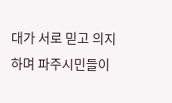대가 서로 믿고 의지하며 파주시민들이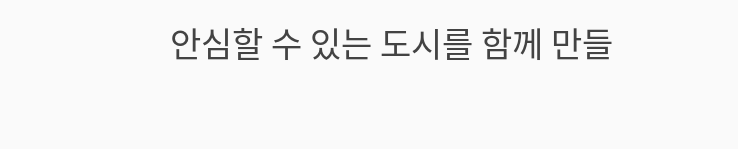안심할 수 있는 도시를 함께 만들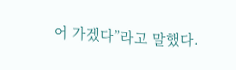어 가겠다”라고 말했다.